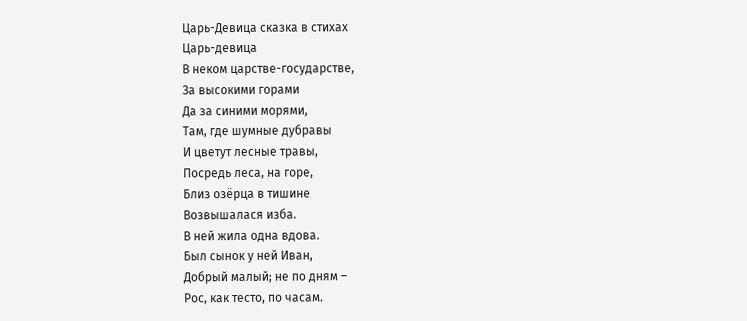Царь-Девица сказка в стихах
Царь-девица
В неком царстве-государстве,
За высокими горами
Да за синими морями,
Там, где шумные дубравы
И цветут лесные травы,
Посредь леса, на горе,
Близ озёрца в тишине
Возвышалася изба.
В ней жила одна вдова.
Был сынок у ней Иван,
Добрый малый; не по дням –
Рос, как тесто, по часам.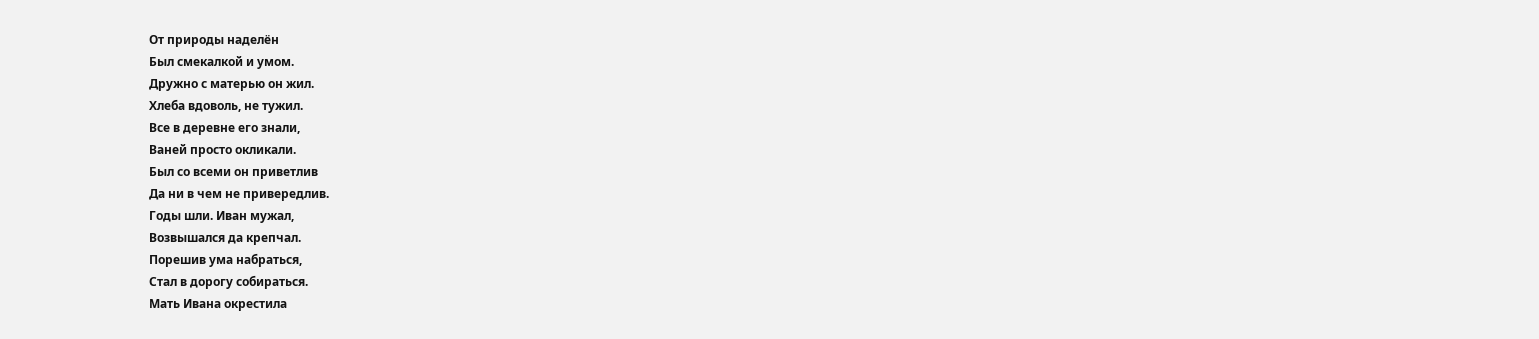От природы наделён
Был смекалкой и умом.
Дружно с матерью он жил.
Хлеба вдоволь, не тужил.
Все в деревне его знали,
Ваней просто окликали.
Был со всеми он приветлив
Да ни в чем не привередлив.
Годы шли. Иван мужал,
Возвышался да крепчал.
Порешив ума набраться,
Стал в дорогу собираться.
Мать Ивана окрестила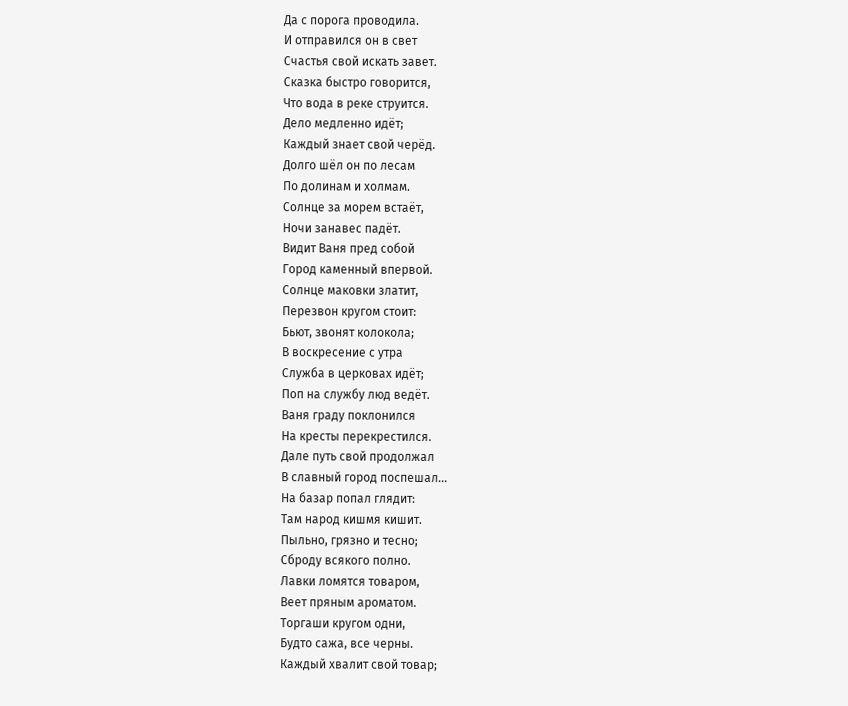Да с порога проводила.
И отправился он в свет
Счастья свой искать завет.
Сказка быстро говорится,
Что вода в реке струится.
Дело медленно идёт;
Каждый знает свой черёд.
Долго шёл он по лесам
По долинам и холмам.
Солнце за морем встаёт,
Ночи занавес падёт.
Видит Ваня пред собой
Город каменный впервой.
Солнце маковки златит,
Перезвон кругом стоит:
Бьют, звонят колокола;
В воскресение с утра
Служба в церковах идёт;
Поп на службу люд ведёт.
Ваня граду поклонился
На кресты перекрестился.
Дале путь свой продолжал
В славный город поспешал...
На базар попал глядит:
Там народ кишмя кишит.
Пыльно, грязно и тесно;
Сброду всякого полно.
Лавки ломятся товаром,
Веет пряным ароматом.
Торгаши кругом одни,
Будто сажа, все черны.
Каждый хвалит свой товар;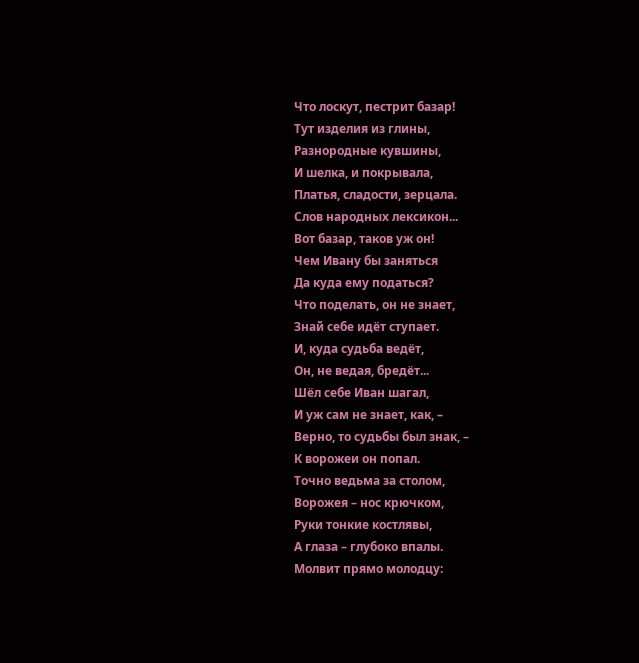Что лоскут, пестрит базар!
Тут изделия из глины,
Разнородные кувшины,
И шелка, и покрывала,
Платья, сладости, зерцала.
Слов народных лексикон...
Вот базар, таков уж он!
Чем Ивану бы заняться
Да куда ему податься?
Что поделать, он не знает,
Знай себе идёт ступает.
И, куда судьба ведёт,
Он, не ведая, бредёт...
Шёл себе Иван шагал,
И уж сам не знает, как, –
Верно, то судьбы был знак, –
К ворожеи он попал.
Точно ведьма за столом,
Ворожея – нос крючком,
Руки тонкие костлявы,
А глаза – глубоко впалы.
Молвит прямо молодцу: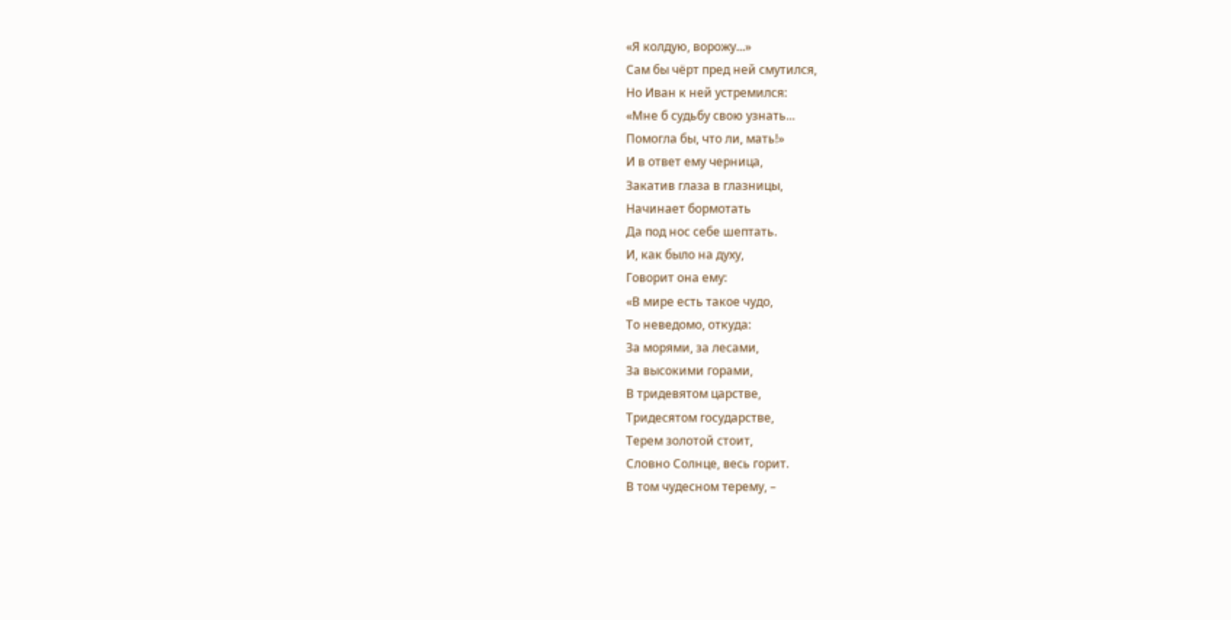«Я колдую, ворожу...»
Сам бы чёрт пред ней смутился,
Но Иван к ней устремился:
«Мне б судьбу свою узнать...
Помогла бы, что ли, мать!»
И в ответ ему черница,
Закатив глаза в глазницы,
Начинает бормотать
Да под нос себе шептать.
И, как было на духу,
Говорит она ему:
«В мире есть такое чудо,
То неведомо, откуда:
За морями, за лесами,
За высокими горами,
В тридевятом царстве,
Тридесятом государстве,
Терем золотой стоит,
Словно Солнце, весь горит.
В том чудесном терему, –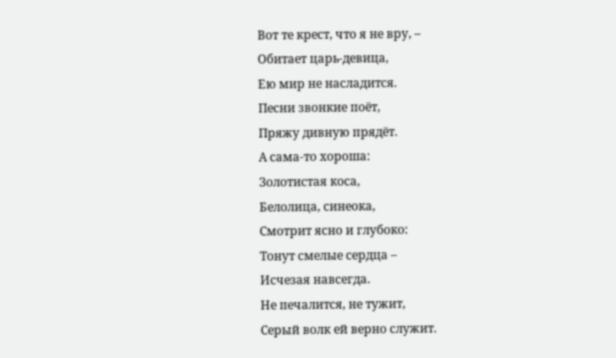Вот те крест, что я не вру, –
Обитает царь-девица,
Ею мир не насладится.
Песни звонкие поёт,
Пряжу дивную прядёт.
А сама-то хороша:
Золотистая коса,
Белолица, синеока,
Смотрит ясно и глубоко:
Тонут смелые сердца –
Исчезая навсегда.
Не печалится, не тужит,
Серый волк ей верно служит.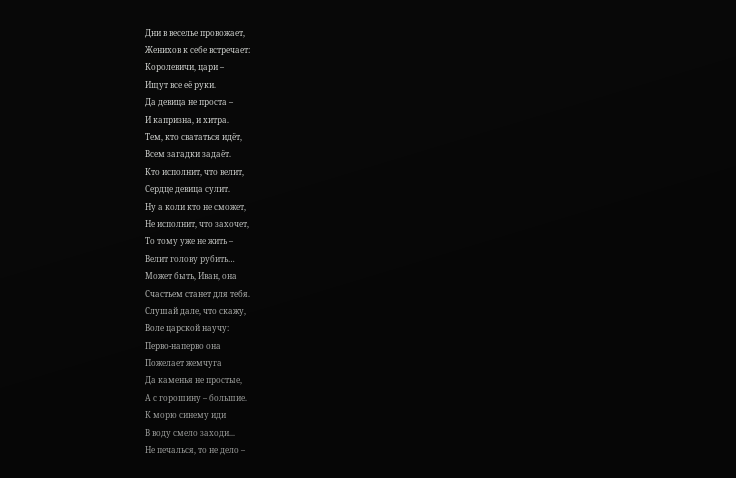Дни в веселье провожает,
Женихов к себе встречает:
Королевичи, цари –
Ищут все её руки.
Да девица не проста –
И капризна, и хитра.
Тем, кто свататься идёт,
Всем загадки задаёт.
Кто исполнит, что велит,
Сердце девица сулит.
Ну а коли кто не сможет,
Не исполнит, что захочет,
То тому уже не жить –
Велит голову рубить…
Может быть, Иван, она
Счастьем станет для тебя.
Слушай дале, что скажу,
Воле царской научу:
Перво-наперво она
Пожелает жемчуга
Да каменья не простые,
А с горошину – большие.
К морю синему иди
В воду смело заходи...
Не печалься, то не дело –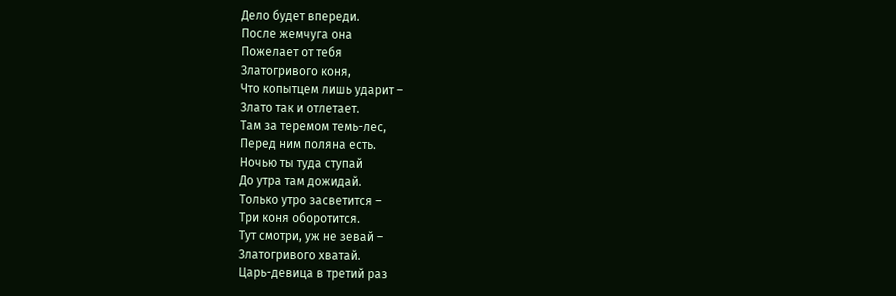Дело будет впереди.
После жемчуга она
Пожелает от тебя
Златогривого коня,
Что копытцем лишь ударит –
Злато так и отлетает.
Там за теремом темь-лес,
Перед ним поляна есть.
Ночью ты туда ступай
До утра там дожидай.
Только утро засветится –
Три коня оборотится.
Тут смотри, уж не зевай –
Златогривого хватай.
Царь-девица в третий раз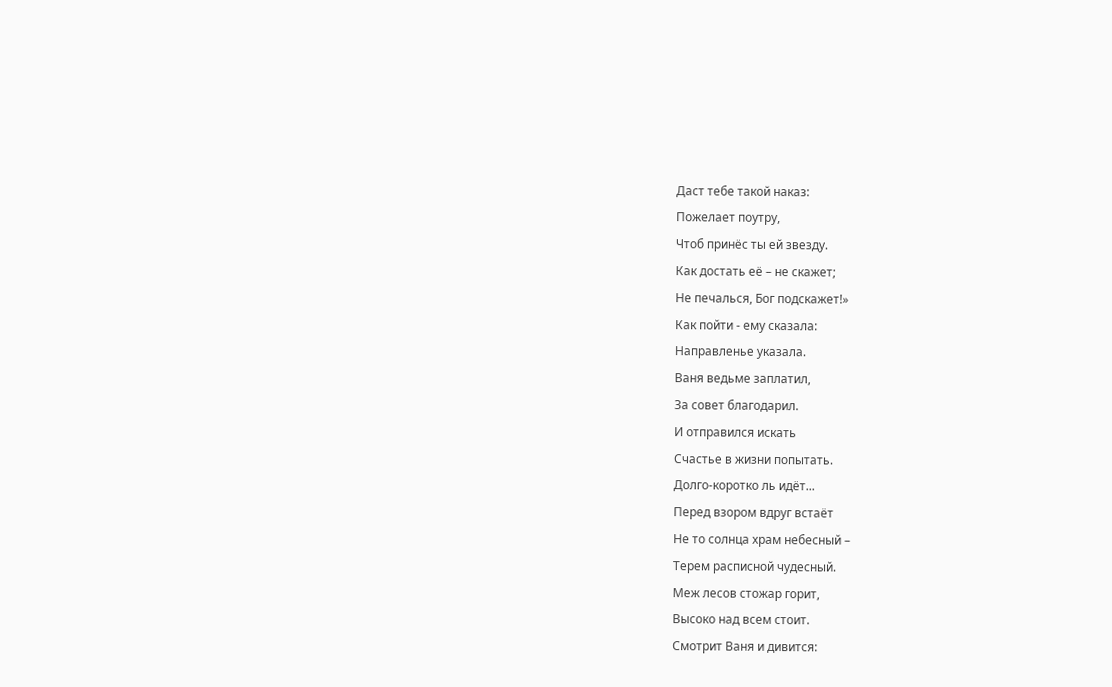Даст тебе такой наказ:
Пожелает поутру,
Чтоб принёс ты ей звезду.
Как достать её – не скажет;
Не печалься, Бог подскажет!»
Как пойти - ему сказала:
Направленье указала.
Ваня ведьме заплатил,
За совет благодарил.
И отправился искать
Счастье в жизни попытать.
Долго-коротко ль идёт...
Перед взором вдруг встаёт
Не то солнца храм небесный –
Терем расписной чудесный.
Меж лесов стожар горит,
Высоко над всем стоит.
Смотрит Ваня и дивится: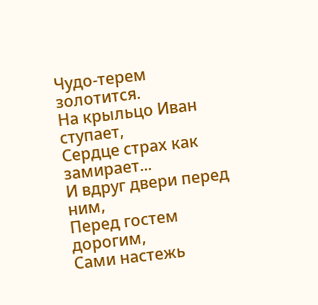Чудо-терем золотится.
На крыльцо Иван ступает,
Сердце страх как замирает...
И вдруг двери перед ним,
Перед гостем дорогим,
Сами настежь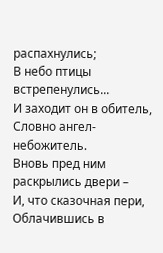распахнулись;
В небо птицы встрепенулись...
И заходит он в обитель,
Словно ангел-небожитель.
Вновь пред ним раскрылись двери –
И, что сказочная пери,
Облачившись в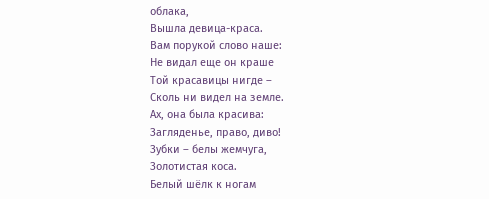облака,
Вышла девица-краса.
Вам порукой слово наше:
Не видал еще он краше
Той красавицы нигде –
Сколь ни видел на земле.
Ах, она была красива:
Загляденье, право, диво!
Зубки – белы жемчуга,
Золотистая коса.
Белый шёлк к ногам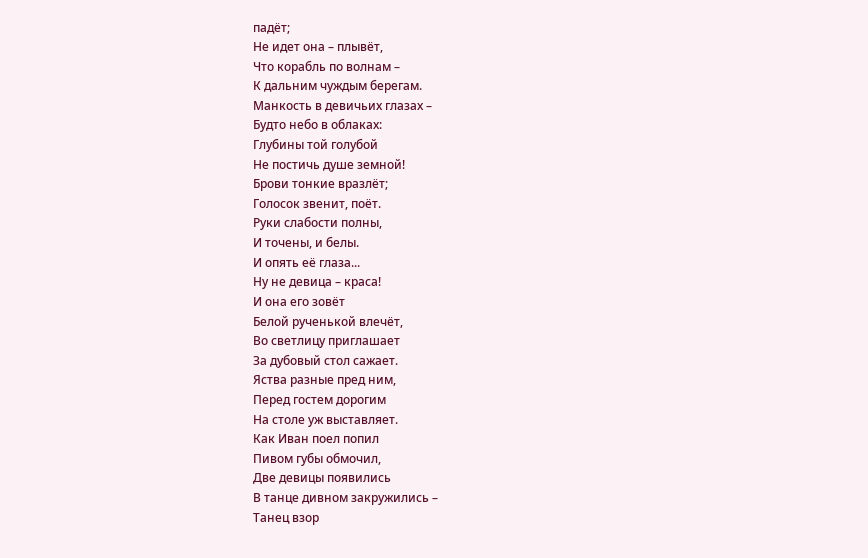падёт;
Не идет она – плывёт,
Что корабль по волнам –
К дальним чуждым берегам.
Манкость в девичьих глазах –
Будто небо в облаках:
Глубины той голубой
Не постичь душе земной!
Брови тонкие вразлёт;
Голосок звенит, поёт.
Руки слабости полны,
И точены, и белы.
И опять её глаза...
Ну не девица – краса!
И она его зовёт
Белой рученькой влечёт,
Во светлицу приглашает
За дубовый стол сажает.
Яства разные пред ним,
Перед гостем дорогим
На столе уж выставляет.
Как Иван поел попил
Пивом губы обмочил,
Две девицы появились
В танце дивном закружились –
Танец взор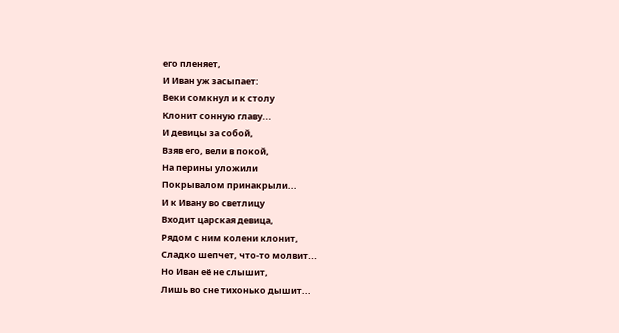его пленяет,
И Иван уж засыпает:
Веки сомкнул и к столу
Клонит сонную главу...
И девицы за собой,
Взяв его, вели в покой,
На перины уложили
Покрывалом принакрыли...
И к Ивану во светлицу
Входит царская девица,
Рядом с ним колени клонит,
Сладко шепчет, что-то молвит...
Но Иван её не слышит,
Лишь во сне тихонько дышит...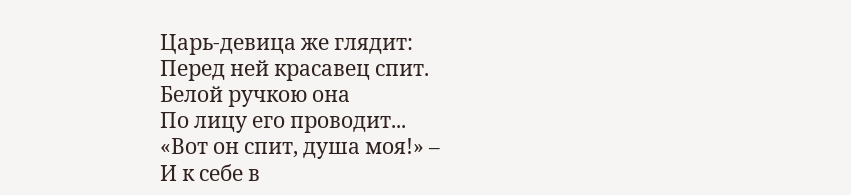Царь-девица же глядит:
Перед ней красавец спит.
Белой ручкою она
По лицу его проводит...
«Вот он спит, душа моя!» –
И к себе в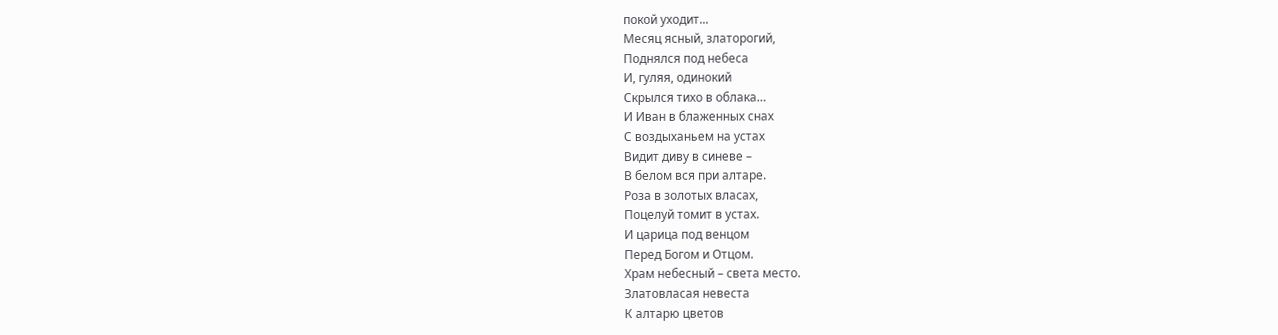покой уходит...
Месяц ясный, златорогий,
Поднялся под небеса
И, гуляя, одинокий
Скрылся тихо в облака…
И Иван в блаженных снах
С воздыханьем на устах
Видит диву в синеве –
В белом вся при алтаре.
Роза в золотых власах,
Поцелуй томит в устах.
И царица под венцом
Перед Богом и Отцом.
Храм небесный – света место.
Златовласая невеста
К алтарю цветов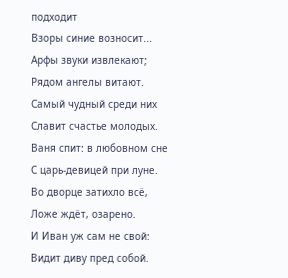подходит
Взоры синие возносит...
Арфы звуки извлекают;
Рядом ангелы витают.
Самый чудный среди них
Славит счастье молодых.
Ваня спит: в любовном сне
С царь-девицей при луне.
Во дворце затихло всё,
Ложе ждёт, озарено.
И Иван уж сам не свой:
Видит диву пред собой.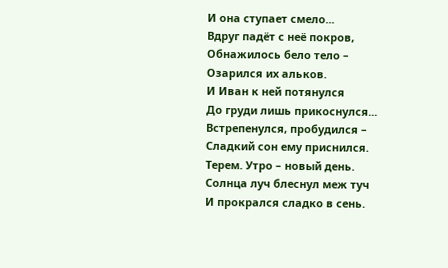И она ступает смело...
Вдруг падёт с неё покров,
Обнажилось бело тело –
Озарился их альков.
И Иван к ней потянулся
До груди лишь прикоснулся...
Встрепенулся, пробудился –
Сладкий сон ему приснился.
Терем. Утро – новый день.
Солнца луч блеснул меж туч
И прокрался сладко в сень.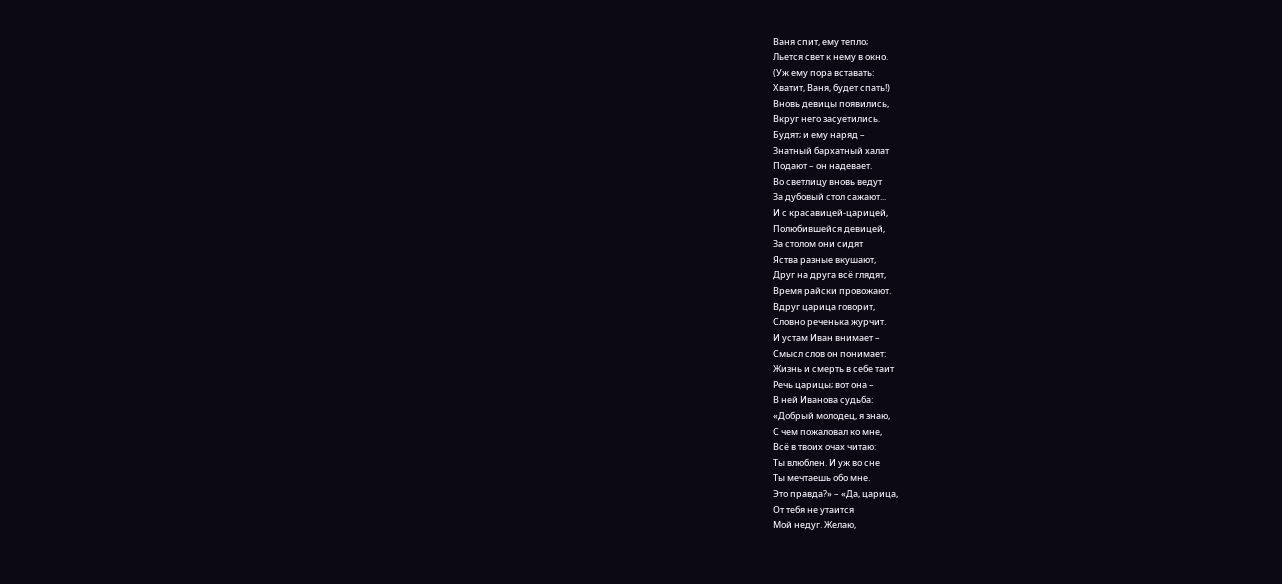Ваня спит, ему тепло;
Льется свет к нему в окно.
(Уж ему пора вставать:
Хватит, Ваня, будет спать!)
Вновь девицы появились,
Вкруг него засуетились.
Будят; и ему наряд –
Знатный бархатный халат
Подают – он надевает.
Во светлицу вновь ведут
За дубовый стол сажают...
И с красавицей-царицей,
Полюбившейся девицей,
За столом они сидят
Яства разные вкушают,
Друг на друга всё глядят,
Время райски провожают.
Вдруг царица говорит,
Словно реченька журчит.
И устам Иван внимает –
Смысл слов он понимает:
Жизнь и смерть в себе таит
Речь царицы; вот она –
В ней Иванова судьба:
«Добрый молодец, я знаю,
С чем пожаловал ко мне,
Всё в твоих очах читаю:
Ты влюблен. И уж во сне
Ты мечтаешь обо мне.
Это правда?» – «Да, царица,
От тебя не утаится
Мой недуг. Желаю,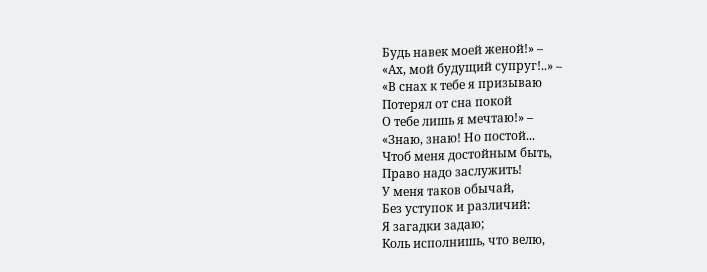Будь навек моей женой!» –
«Ах, мой будущий супруг!..» –
«В снах к тебе я призываю
Потерял от сна покой
О тебе лишь я мечтаю!» –
«Знаю, знаю! Но постой...
Чтоб меня достойным быть,
Право надо заслужить!
У меня таков обычай,
Без уступок и различий:
Я загадки задаю;
Коль исполнишь, что велю,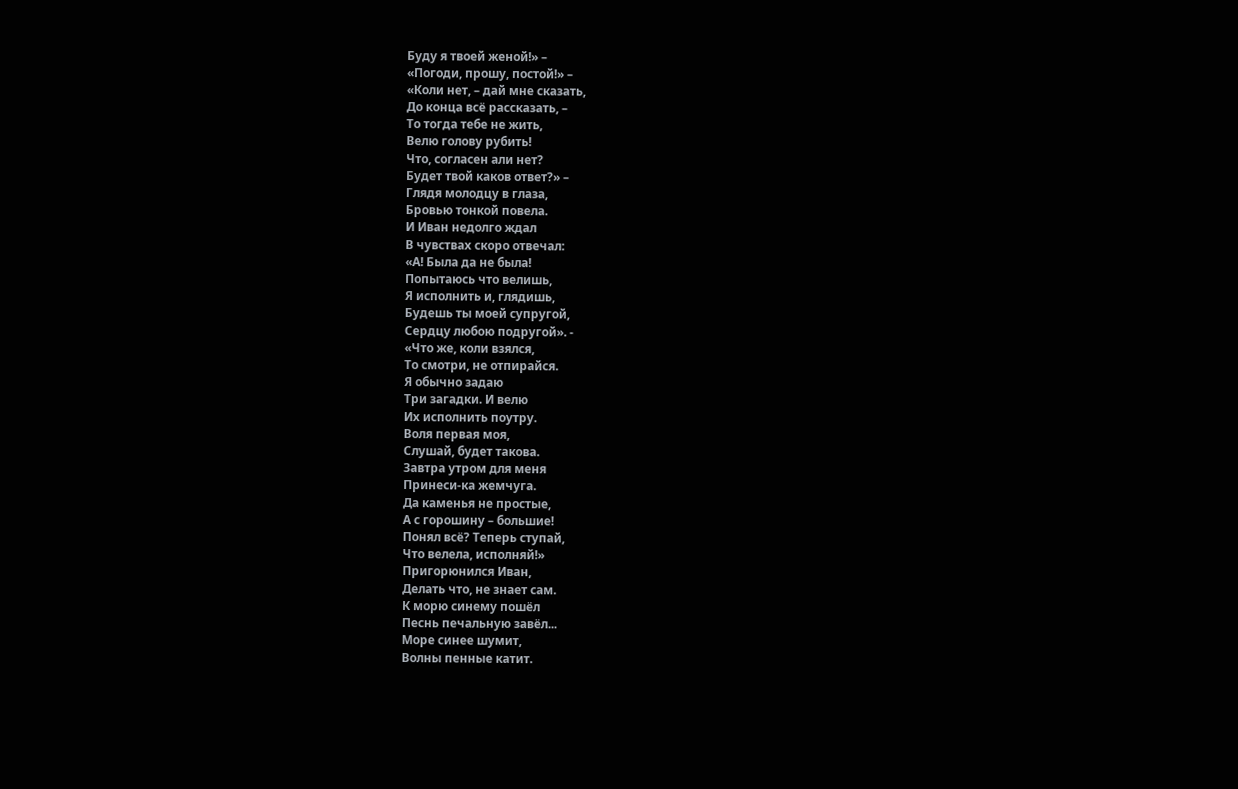Буду я твоей женой!» –
«Погоди, прошу, постой!» –
«Коли нет, – дай мне сказать,
До конца всё рассказать, –
То тогда тебе не жить,
Велю голову рубить!
Что, согласен али нет?
Будет твой каков ответ?» –
Глядя молодцу в глаза,
Бровью тонкой повела.
И Иван недолго ждал
В чувствах скоро отвечал:
«А! Была да не была!
Попытаюсь что велишь,
Я исполнить и, глядишь,
Будешь ты моей супругой,
Сердцу любою подругой». -
«Что же, коли взялся,
То смотри, не отпирайся.
Я обычно задаю
Три загадки. И велю
Их исполнить поутру.
Воля первая моя,
Слушай, будет такова.
Завтра утром для меня
Принеси-ка жемчуга.
Да каменья не простые,
А с горошину – большие!
Понял всё? Теперь ступай,
Что велела, исполняй!»
Пригорюнился Иван,
Делать что, не знает сам.
К морю синему пошёл
Песнь печальную завёл...
Море синее шумит,
Волны пенные катит.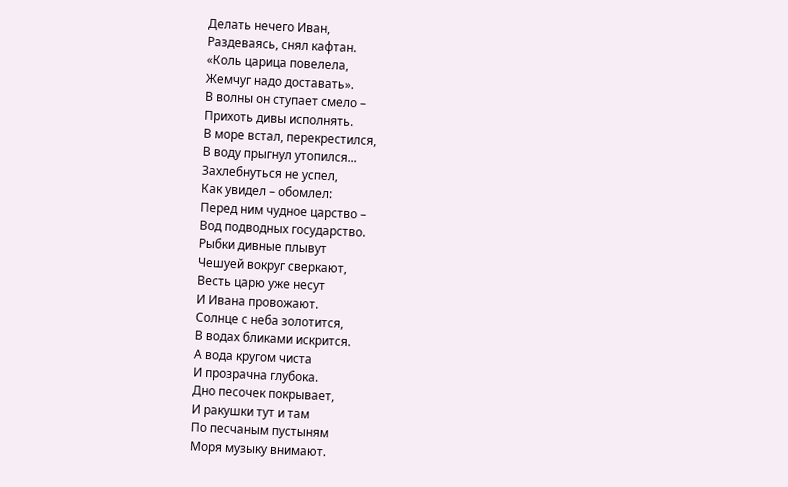Делать нечего Иван,
Раздеваясь, снял кафтан.
«Коль царица повелела,
Жемчуг надо доставать».
В волны он ступает смело –
Прихоть дивы исполнять.
В море встал, перекрестился,
В воду прыгнул утопился...
Захлебнуться не успел,
Как увидел – обомлел:
Перед ним чудное царство –
Вод подводных государство.
Рыбки дивные плывут
Чешуей вокруг сверкают,
Весть царю уже несут
И Ивана провожают.
Солнце с неба золотится,
В водах бликами искрится.
А вода кругом чиста
И прозрачна глубока.
Дно песочек покрывает,
И ракушки тут и там
По песчаным пустыням
Моря музыку внимают.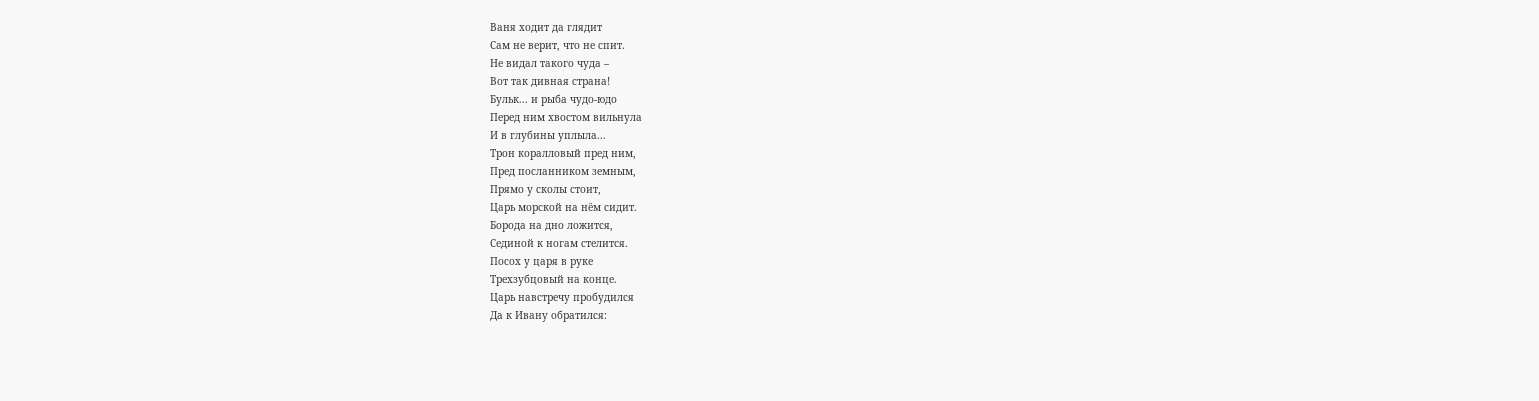Ваня ходит да глядит
Сам не верит, что не спит.
Не видал такого чуда –
Вот так дивная страна!
Бульк... и рыба чудо-юдо
Перед ним хвостом вильнула
И в глубины уплыла...
Трон коралловый пред ним,
Пред посланником земным,
Прямо у сколы стоит,
Царь морской на нём сидит.
Борода на дно ложится,
Сединой к ногам стелится.
Посох у царя в руке
Трехзубцовый на конце.
Царь навстречу пробудился
Да к Ивану обратился: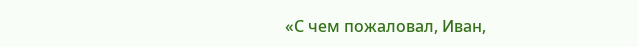«С чем пожаловал, Иван,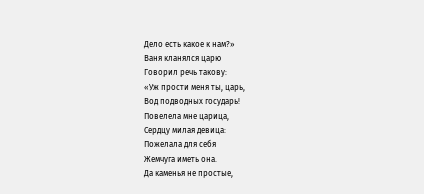Дело есть какое к нам?»
Ваня кланялся царю
Говорил речь такову:
«Уж прости меня ты, царь,
Вод подводных государь!
Повелела мне царица,
Сердцу милая девица:
Пожелала для себя
Жемчуга иметь она.
Да каменья не простые,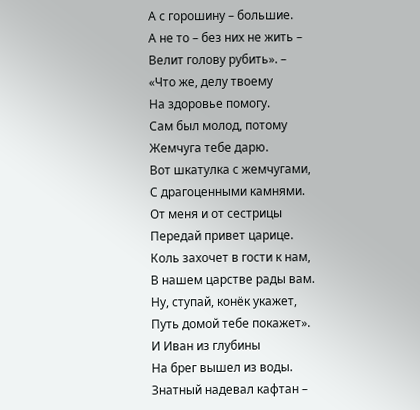А с горошину – большие.
А не то – без них не жить –
Велит голову рубить». –
«Что же, делу твоему
На здоровье помогу.
Сам был молод, потому
Жемчуга тебе дарю.
Вот шкатулка с жемчугами,
С драгоценными камнями.
От меня и от сестрицы
Передай привет царице.
Коль захочет в гости к нам,
В нашем царстве рады вам.
Ну, ступай, конёк укажет,
Путь домой тебе покажет».
И Иван из глубины
На брег вышел из воды.
Знатный надевал кафтан –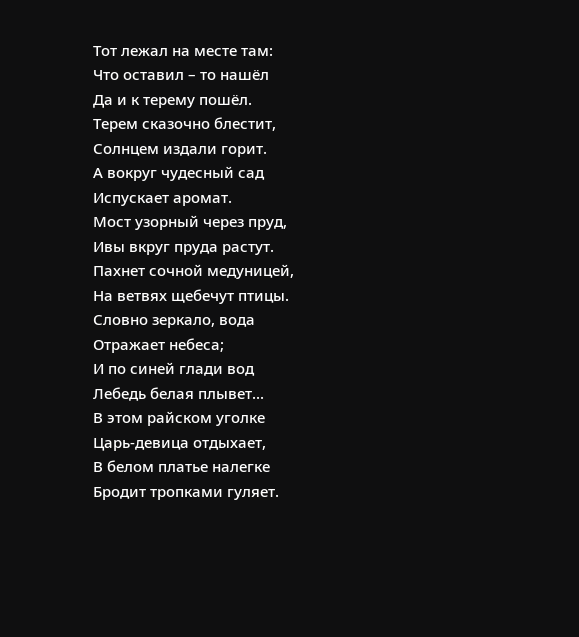Тот лежал на месте там:
Что оставил – то нашёл
Да и к терему пошёл.
Терем сказочно блестит,
Солнцем издали горит.
А вокруг чудесный сад
Испускает аромат.
Мост узорный через пруд,
Ивы вкруг пруда растут.
Пахнет сочной медуницей,
На ветвях щебечут птицы.
Словно зеркало, вода
Отражает небеса;
И по синей глади вод
Лебедь белая плывет...
В этом райском уголке
Царь-девица отдыхает,
В белом платье налегке
Бродит тропками гуляет.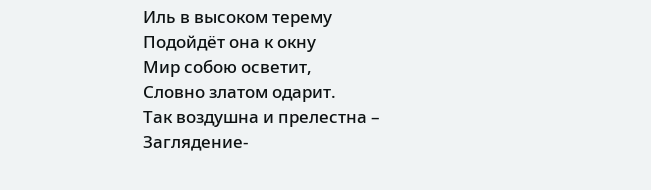Иль в высоком терему
Подойдёт она к окну
Мир собою осветит,
Словно златом одарит.
Так воздушна и прелестна –
Заглядение-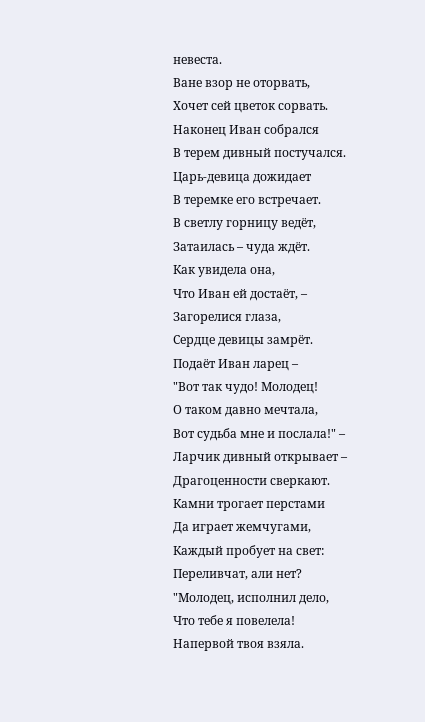невеста.
Ване взор не оторвать,
Хочет сей цветок сорвать.
Наконец Иван собрался
В терем дивный постучался.
Царь-девица дожидает
В теремке его встречает.
В светлу горницу ведёт,
Затаилась – чуда ждёт.
Как увидела она,
Что Иван ей достаёт, –
Загорелися глаза,
Сердце девицы замрёт.
Подаёт Иван ларец –
"Вот так чудо! Молодец!
О таком давно мечтала,
Вот судьба мне и послала!" –
Ларчик дивный открывает –
Драгоценности сверкают.
Камни трогает перстами
Да играет жемчугами,
Каждый пробует на свет:
Переливчат, али нет?
"Молодец, исполнил дело,
Что тебе я повелела!
Напервой твоя взяла.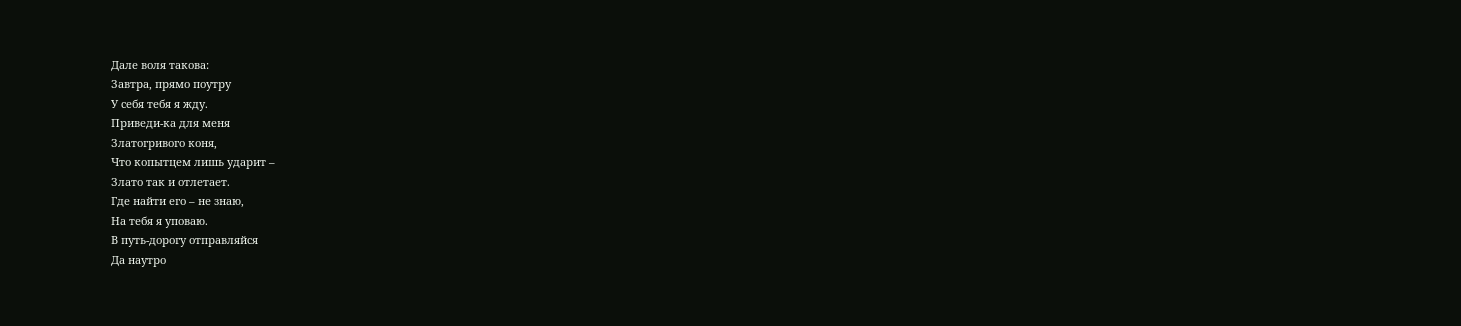Дале воля такова:
Завтра, прямо поутру
У себя тебя я жду.
Приведи-ка для меня
Златогривого коня,
Что копытцем лишь ударит –
Злато так и отлетает.
Где найти его – не знаю,
На тебя я уповаю.
В путь-дорогу отправляйся
Да наутро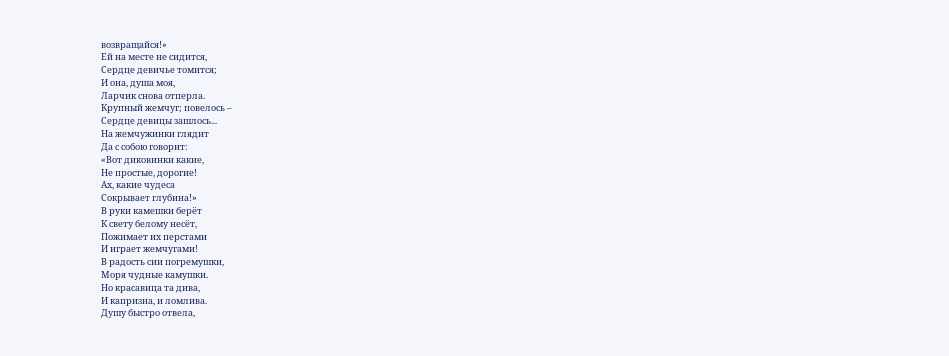возвращайся!»
Ей на месте не сидится,
Сердце девичье томится;
И она, душа моя,
Ларчик снова отперла.
Крупный жемчуг; повелось –
Сердце девицы зашлось...
На жемчужинки глядит
Да с собою говорит:
«Вот диковинки какие,
Не простые, дорогие!
Ах, какие чудеса
Сокрывает глубина!»
В руки камешки берёт
К свету белому несёт,
Пожимает их перстами
И играет жемчугами!
В радость сии погремушки,
Моря чудные камушки.
Но красавица та дива,
И капризна, и ломлива.
Душу быстро отвела,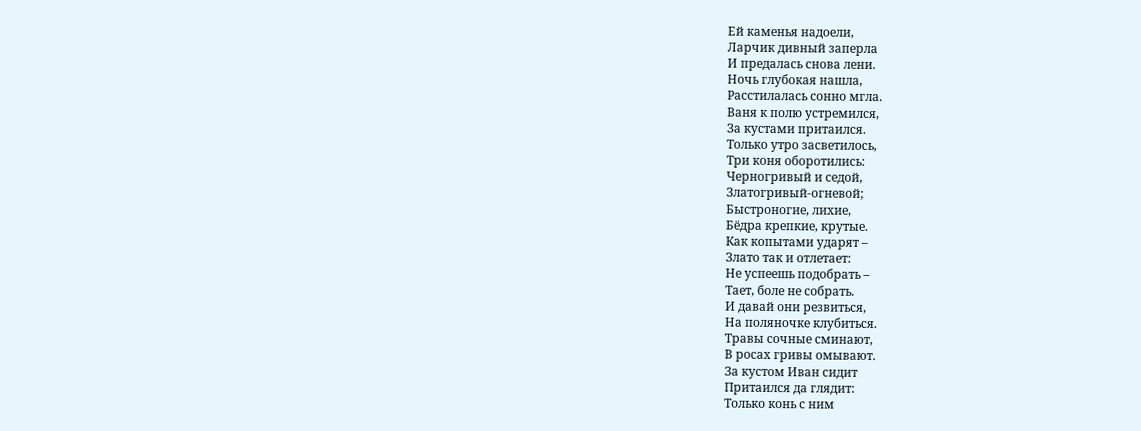Ей каменья надоели,
Ларчик дивный заперла
И предалась снова лени.
Ночь глубокая нашла,
Расстилалась сонно мгла.
Ваня к полю устремился,
За кустами притаился.
Только утро засветилось,
Три коня оборотились:
Черногривый и седой,
Златогривый-огневой;
Быстроногие, лихие,
Бёдра крепкие, крутые.
Как копытами ударят –
Злато так и отлетает:
Не успеешь подобрать –
Тает, боле не собрать.
И давай они резвиться,
На поляночке клубиться.
Травы сочные сминают,
В росах гривы омывают.
За кустом Иван сидит
Притаился да глядит:
Только конь с ним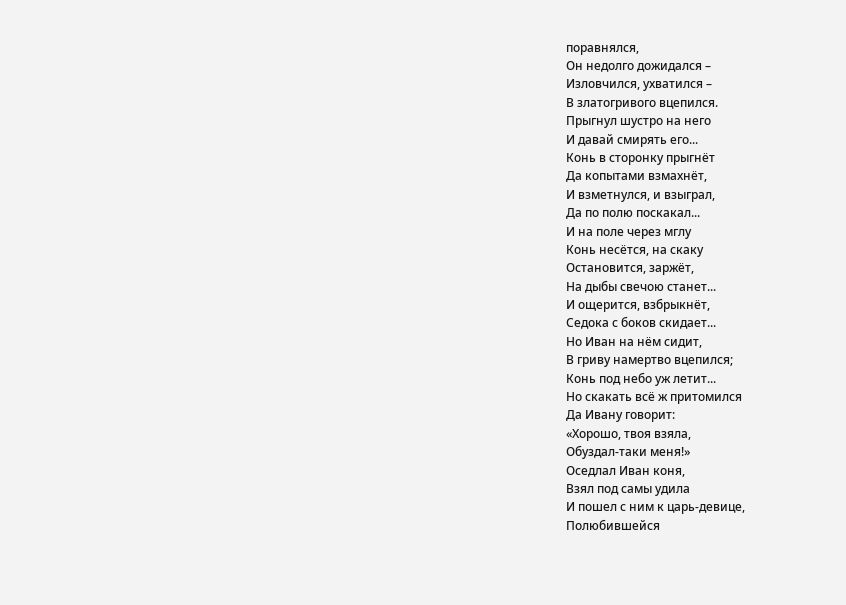поравнялся,
Он недолго дожидался –
Изловчился, ухватился –
В златогривого вцепился.
Прыгнул шустро на него
И давай смирять его...
Конь в сторонку прыгнёт
Да копытами взмахнёт,
И взметнулся, и взыграл,
Да по полю поскакал...
И на поле через мглу
Конь несётся, на скаку
Остановится, заржёт,
На дыбы свечою станет...
И ощерится, взбрыкнёт,
Седока с боков скидает...
Но Иван на нём сидит,
В гриву намертво вцепился;
Конь под небо уж летит...
Но скакать всё ж притомился
Да Ивану говорит:
«Хорошо, твоя взяла,
Обуздал-таки меня!»
Оседлал Иван коня,
Взял под самы удила
И пошел с ним к царь-девице,
Полюбившейся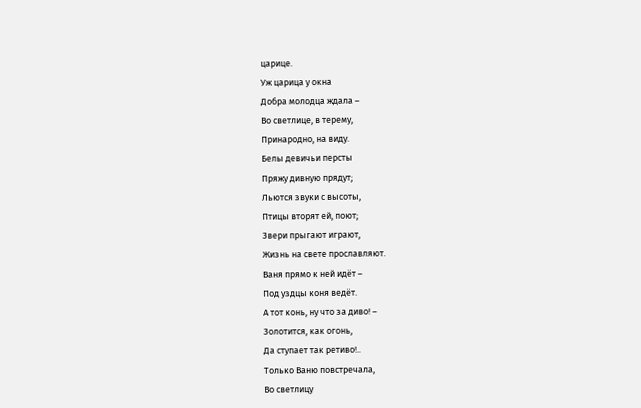царице.
Уж царица у окна
Добра молодца ждала –
Во светлице, в терему,
Принародно, на виду.
Белы девичьи персты
Пряжу дивную прядут;
Льются звуки с высоты,
Птицы вторят ей, поют;
Звери прыгают играют,
Жизнь на свете прославляют.
Ваня прямо к ней идёт –
Под уздцы коня ведёт.
А тот конь, ну что за диво! –
Золотится, как огонь,
Да ступает так ретиво!..
Только Ваню повстречала,
Во светлицу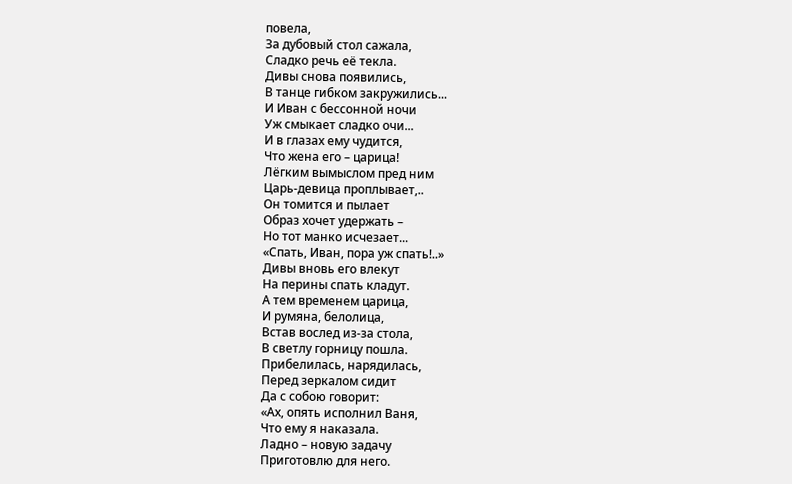повела,
За дубовый стол сажала,
Сладко речь её текла.
Дивы снова появились,
В танце гибком закружились...
И Иван с бессонной ночи
Уж смыкает сладко очи...
И в глазах ему чудится,
Что жена его – царица!
Лёгким вымыслом пред ним
Царь-девица проплывает,..
Он томится и пылает
Образ хочет удержать –
Но тот манко исчезает...
«Спать, Иван, пора уж спать!..»
Дивы вновь его влекут
На перины спать кладут.
А тем временем царица,
И румяна, белолица,
Встав вослед из-за стола,
В светлу горницу пошла.
Прибелилась, нарядилась,
Перед зеркалом сидит
Да с собою говорит:
«Ах, опять исполнил Ваня,
Что ему я наказала.
Ладно – новую задачу
Приготовлю для него.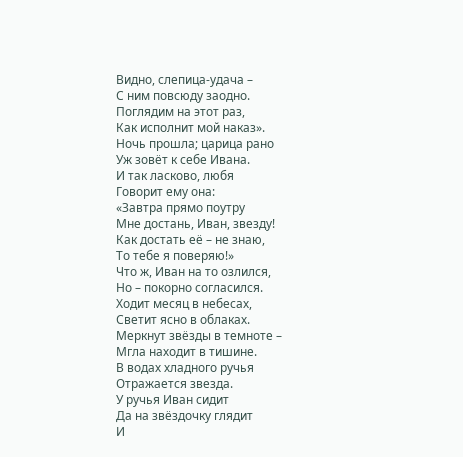Видно, слепица-удача –
С ним повсюду заодно.
Поглядим на этот раз,
Как исполнит мой наказ».
Ночь прошла; царица рано
Уж зовёт к себе Ивана.
И так ласково, любя
Говорит ему она:
«Завтра прямо поутру
Мне достань, Иван, звезду!
Как достать её – не знаю,
То тебе я поверяю!»
Что ж, Иван на то озлился,
Но – покорно согласился.
Ходит месяц в небесах,
Светит ясно в облаках.
Меркнут звёзды в темноте –
Мгла находит в тишине.
В водах хладного ручья
Отражается звезда.
У ручья Иван сидит
Да на звёздочку глядит
И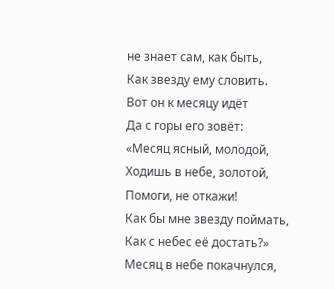не знает сам, как быть,
Как звезду ему словить.
Вот он к месяцу идёт
Да с горы его зовёт:
«Месяц ясный, молодой,
Ходишь в небе, золотой,
Помоги, не откажи!
Как бы мне звезду поймать,
Как с небес её достать?»
Месяц в небе покачнулся,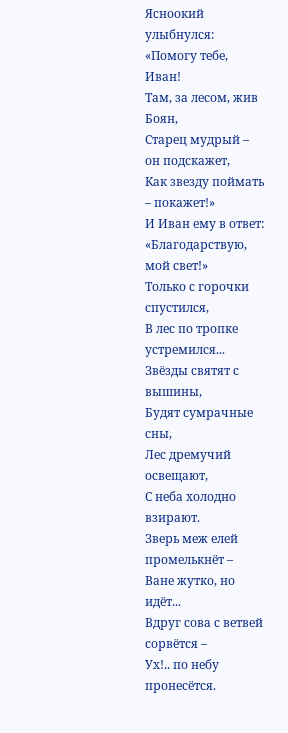Ясноокий улыбнулся:
«Помогу тебе, Иван!
Там, за лесом, жив Боян,
Старец мудрый – он подскажет,
Как звезду поймать – покажет!»
И Иван ему в ответ:
«Благодарствую, мой свет!»
Только с горочки спустился,
В лес по тропке устремился...
Звёзды святят с вышины,
Будят сумрачные сны,
Лес дремучий освещают,
С неба холодно взирают.
Зверь меж елей промелькнёт –
Ване жутко, но идёт...
Вдруг сова с ветвей сорвётся –
Ух!.. по небу пронесётся.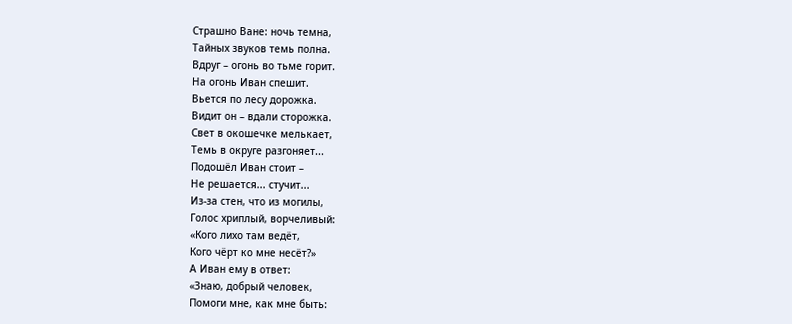Страшно Ване: ночь темна,
Тайных звуков темь полна.
Вдруг – огонь во тьме горит.
На огонь Иван спешит.
Вьется по лесу дорожка.
Видит он – вдали сторожка.
Свет в окошечке мелькает,
Темь в округе разгоняет...
Подошёл Иван стоит –
Не решается... стучит...
Из-за стен, что из могилы,
Голос хриплый, ворчеливый:
«Кого лихо там ведёт,
Кого чёрт ко мне несёт?»
А Иван ему в ответ:
«Знаю, добрый человек,
Помоги мне, как мне быть: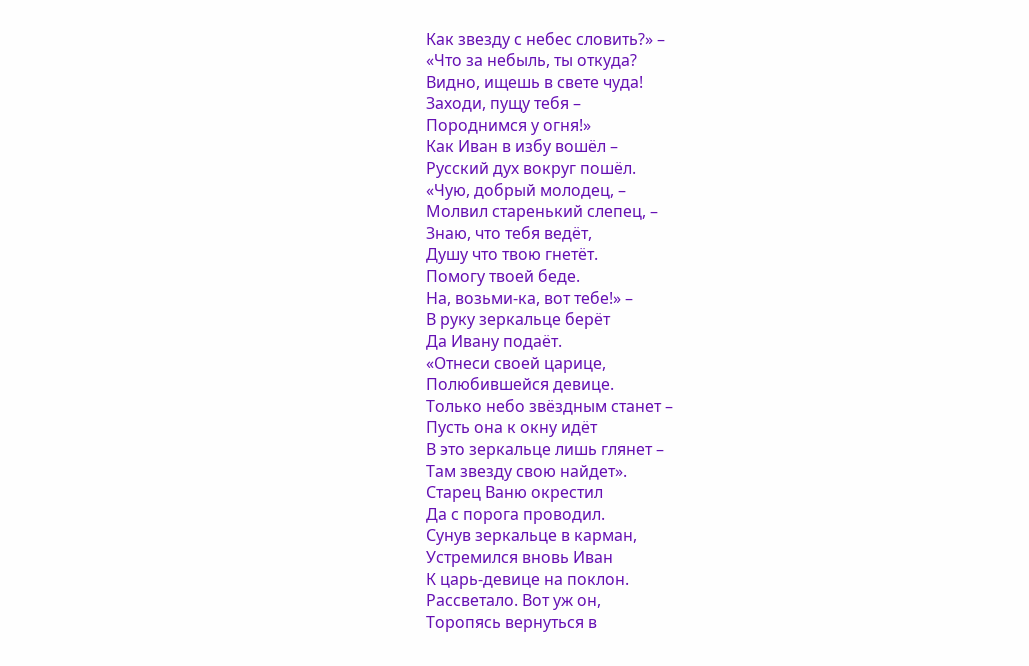Как звезду с небес словить?» –
«Что за небыль, ты откуда?
Видно, ищешь в свете чуда!
Заходи, пущу тебя –
Породнимся у огня!»
Как Иван в избу вошёл –
Русский дух вокруг пошёл.
«Чую, добрый молодец, –
Молвил старенький слепец, –
Знаю, что тебя ведёт,
Душу что твою гнетёт.
Помогу твоей беде.
На, возьми-ка, вот тебе!» –
В руку зеркальце берёт
Да Ивану подаёт.
«Отнеси своей царице,
Полюбившейся девице.
Только небо звёздным станет –
Пусть она к окну идёт
В это зеркальце лишь глянет –
Там звезду свою найдет».
Старец Ваню окрестил
Да с порога проводил.
Сунув зеркальце в карман,
Устремился вновь Иван
К царь-девице на поклон.
Рассветало. Вот уж он,
Торопясь вернуться в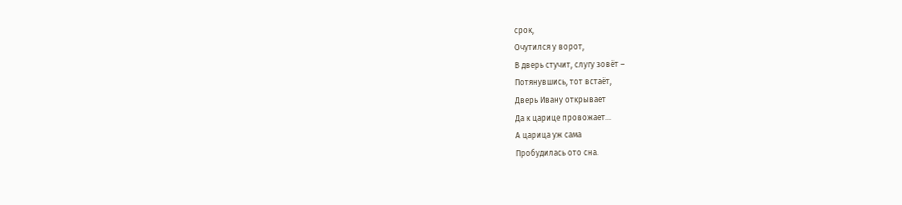срок,
Очутился у ворот,
В дверь стучит, слугу зовёт –
Потянувшись, тот встаёт,
Дверь Ивану открывает
Да к царице провожает...
А царица уж сама
Пробудилась ото сна.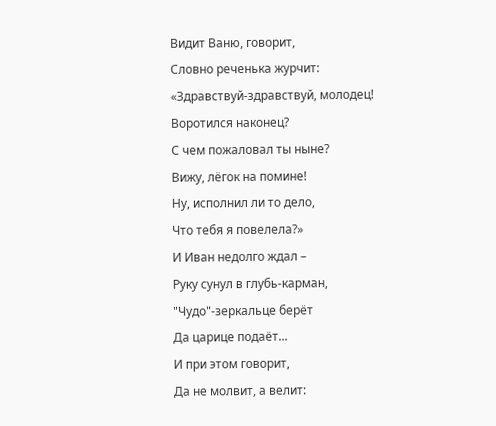Видит Ваню, говорит,
Словно реченька журчит:
«Здравствуй-здравствуй, молодец!
Воротился наконец?
С чем пожаловал ты ныне?
Вижу, лёгок на помине!
Ну, исполнил ли то дело,
Что тебя я повелела?»
И Иван недолго ждал –
Руку сунул в глубь-карман,
"Чудо"-зеркальце берёт
Да царице подаёт...
И при этом говорит,
Да не молвит, а велит: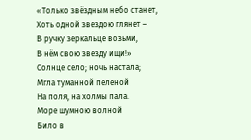«Только звёздным небо станет,
Хоть одной звездою глянет –
В ручку зеркальце возьми,
В нём свою звезду ищи!»
Солнце село; ночь настала;
Мгла туманной пеленой
На поля, на холмы пала.
Море шумною волной
Било в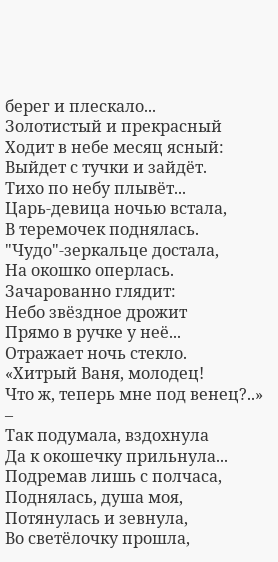берег и плескало...
Золотистый и прекрасный
Ходит в небе месяц ясный:
Выйдет с тучки и зайдёт.
Тихо по небу плывёт...
Царь-девица ночью встала,
В теремочек поднялась.
"Чудо"-зеркальце достала,
На окошко оперлась.
Зачарованно глядит:
Небо звёздное дрожит
Прямо в ручке у неё...
Отражает ночь стекло.
«Хитрый Ваня, молодец!
Что ж, теперь мне под венец?..» –
Так подумала, вздохнула
Да к окошечку прильнула...
Подремав лишь с полчаса,
Поднялась, душа моя,
Потянулась и зевнула,
Во светёлочку прошла,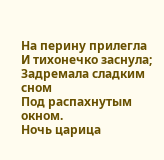На перину прилегла
И тихонечко заснула;
Задремала сладким сном
Под распахнутым окном.
Ночь царица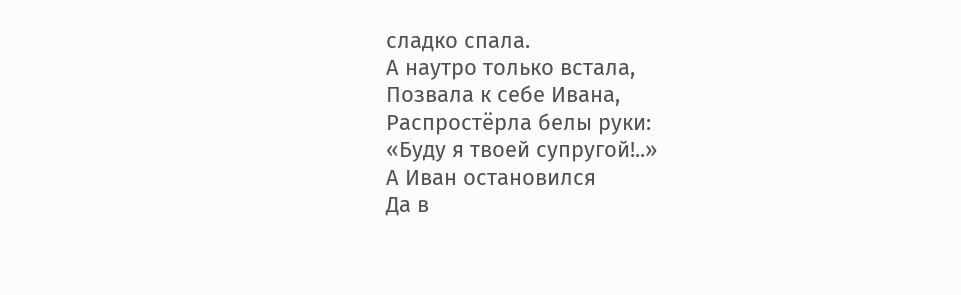сладко спала.
А наутро только встала,
Позвала к себе Ивана,
Распростёрла белы руки:
«Буду я твоей супругой!..»
А Иван остановился
Да в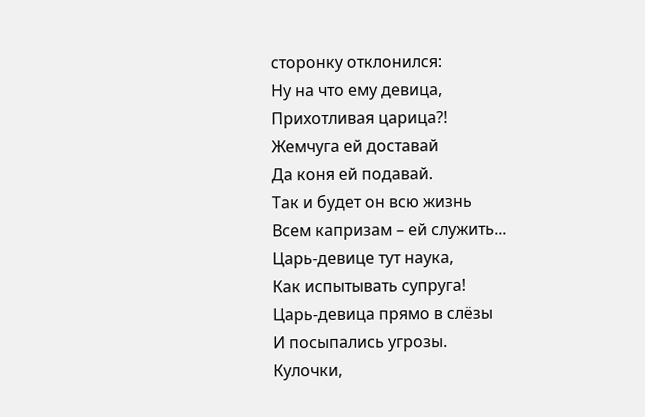сторонку отклонился:
Ну на что ему девица,
Прихотливая царица?!
Жемчуга ей доставай
Да коня ей подавай.
Так и будет он всю жизнь
Всем капризам – ей служить...
Царь-девице тут наука,
Как испытывать супруга!
Царь-девица прямо в слёзы
И посыпались угрозы.
Кулочки,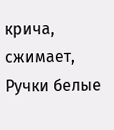крича, сжимает,
Ручки белые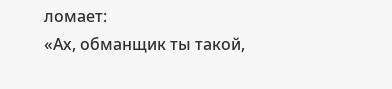ломает:
«Ах, обманщик ты такой,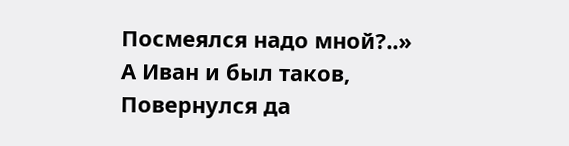Посмеялся надо мной?..»
А Иван и был таков,
Повернулся да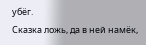убёг.
Сказка ложь, да в ней намёк,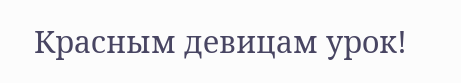Красным девицам урок!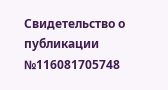Свидетельство о публикации №116081705748